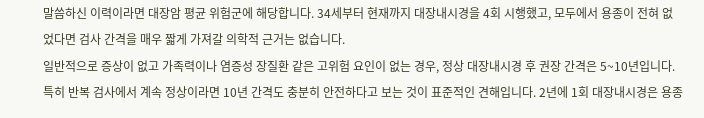말씀하신 이력이라면 대장암 평균 위험군에 해당합니다. 34세부터 현재까지 대장내시경을 4회 시행했고, 모두에서 용종이 전혀 없었다면 검사 간격을 매우 짧게 가져갈 의학적 근거는 없습니다.
일반적으로 증상이 없고 가족력이나 염증성 장질환 같은 고위험 요인이 없는 경우, 정상 대장내시경 후 권장 간격은 5~10년입니다. 특히 반복 검사에서 계속 정상이라면 10년 간격도 충분히 안전하다고 보는 것이 표준적인 견해입니다. 2년에 1회 대장내시경은 용종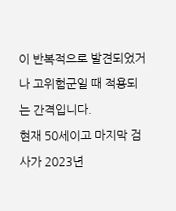이 반복적으로 발견되었거나 고위험군일 때 적용되는 간격입니다.
현재 50세이고 마지막 검사가 2023년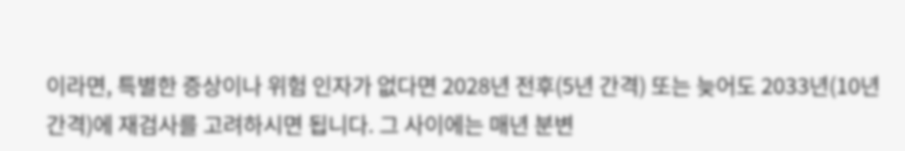이라면, 특별한 증상이나 위험 인자가 없다면 2028년 전후(5년 간격) 또는 늦어도 2033년(10년 간격)에 재검사를 고려하시면 됩니다. 그 사이에는 매년 분변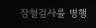잠혈검사를 병행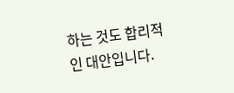하는 것도 합리적인 대안입니다.